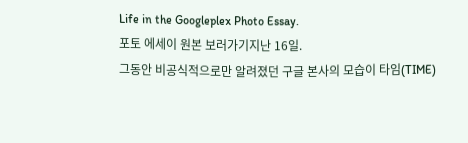Life in the Googleplex Photo Essay.
포토 에세이 원본 보러가기지난 16일.
그동안 비공식적으로만 알려졌던 구글 본사의 모습이 타임(TIME)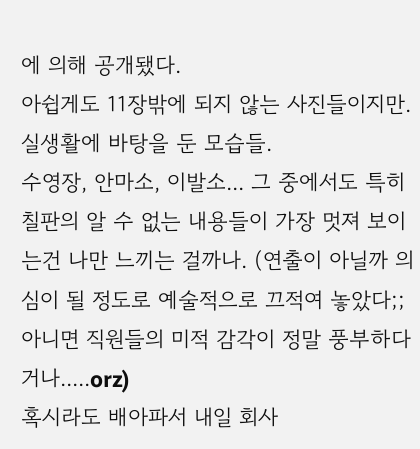에 의해 공개됐다.
아쉽게도 11장밖에 되지 않는 사진들이지만.
실생활에 바탕을 둔 모습들.
수영장, 안마소, 이발소... 그 중에서도 특히 칠판의 알 수 없는 내용들이 가장 멋져 보이는건 나만 느끼는 걸까나. (연출이 아닐까 의심이 될 정도로 예술적으로 끄적여 놓았다;; 아니면 직원들의 미적 감각이 정말 풍부하다거나.....orz)
혹시라도 배아파서 내일 회사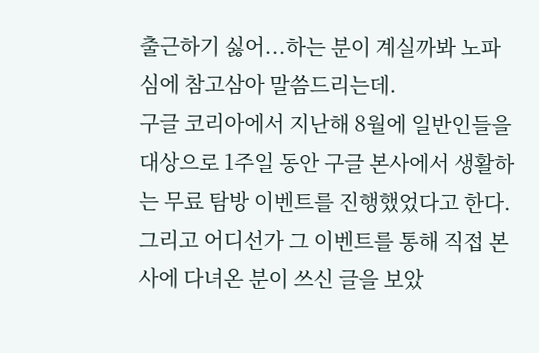출근하기 싫어...하는 분이 계실까봐 노파심에 참고삼아 말씀드리는데.
구글 코리아에서 지난해 8월에 일반인들을 대상으로 1주일 동안 구글 본사에서 생활하는 무료 탐방 이벤트를 진행했었다고 한다. 그리고 어디선가 그 이벤트를 통해 직접 본사에 다녀온 분이 쓰신 글을 보았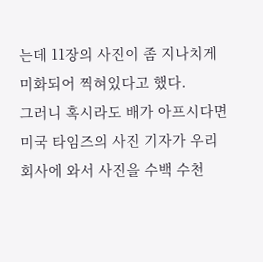는데 11장의 사진이 좀 지나치게 미화되어 찍혀있다고 했다.
그러니 혹시라도 배가 아프시다면 미국 타임즈의 사진 기자가 우리 회사에 와서 사진을 수백 수천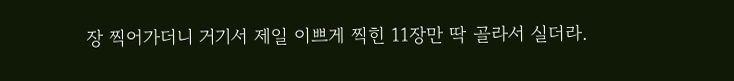장 찍어가더니 거기서 제일 이쁘게 찍힌 11장만 딱 골라서 실더라.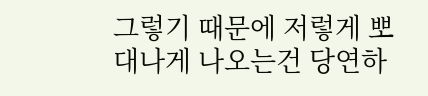그렇기 때문에 저렇게 뽀대나게 나오는건 당연하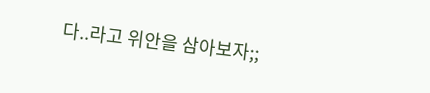다..라고 위안을 삼아보자;;